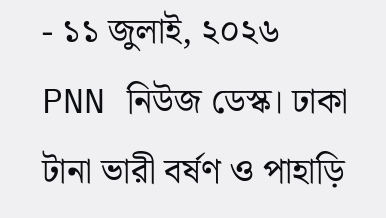- ১১ জুলাই, ২০২৬
PNN নিউজ ডেস্ক। ঢাকা
টানা ভারী বর্ষণ ও পাহাড়ি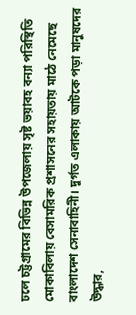ঢলে চট্টগ্রামের বিভিন্ন উপজেলায় সৃষ্ট ভয়াবহ বন্যা পরিস্থিতি মোকাবিলায় বেসামরিক প্রশাসনের সহায়তায় মাঠে নেমেছে বাংলাদেশ সেনাবাহিনী। দুর্গত এলাকায় আটকে পড়া মানুষদের উদ্ধার,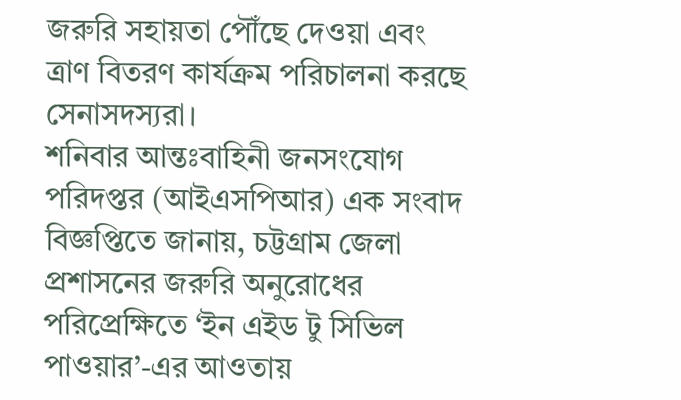জরুরি সহায়তা পৌঁছে দেওয়া এবং ত্রাণ বিতরণ কার্যক্রম পরিচালনা করছে সেনাসদস্যরা।
শনিবার আন্তঃবাহিনী জনসংযোগ পরিদপ্তর (আইএসপিআর) এক সংবাদ বিজ্ঞপ্তিতে জানায়, চট্টগ্রাম জেলা প্রশাসনের জরুরি অনুরোধের পরিপ্রেক্ষিতে ‘ইন এইড টু সিভিল পাওয়ার’-এর আওতায়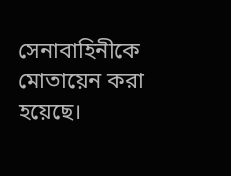সেনাবাহিনীকে মোতায়েন করা হয়েছে।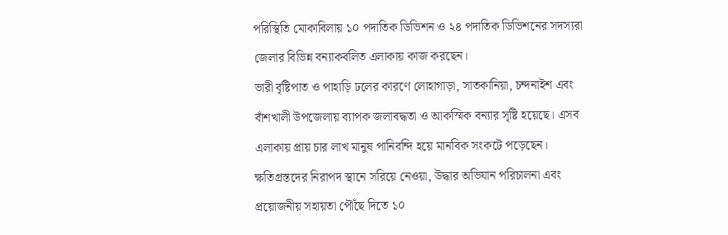পরিস্থিতি মোকাবিলায় ১০ পদাতিক ডিভিশন ও ২৪ পদাতিক ডিভিশনের সদস্যরা জেলার বিভিন্ন বন্যাকবলিত এলাকায় কাজ করছেন।
ভারী বৃষ্টিপাত ও পাহাড়ি ঢলের কারণে লোহাগাড়া, সাতকানিয়া, চন্দনাইশ এবং বাঁশখালী উপজেলায় ব্যাপক জলাবদ্ধতা ও আকস্মিক বন্যার সৃষ্টি হয়েছে। এসব এলাকায় প্রায় চার লাখ মানুষ পানিবন্দি হয়ে মানবিক সংকটে পড়েছেন। ক্ষতিগ্রস্তদের নিরাপদ স্থানে সরিয়ে নেওয়া, উদ্ধার অভিযান পরিচালনা এবং প্রয়োজনীয় সহায়তা পৌঁছে দিতে ১০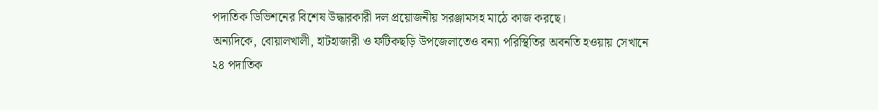পদাতিক ডিভিশনের বিশেষ উদ্ধারকারী দল প্রয়োজনীয় সরঞ্জামসহ মাঠে কাজ করছে।
অন্যদিকে, বোয়ালখালী, হাটহাজারী ও ফটিকছড়ি উপজেলাতেও বন্যা পরিস্থিতির অবনতি হওয়ায় সেখানে ২৪ পদাতিক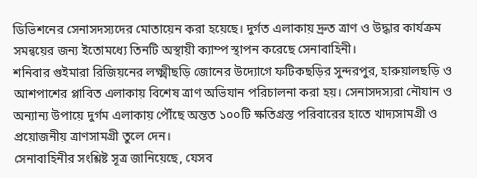ডিভিশনের সেনাসদস্যদের মোতায়েন করা হয়েছে। দুর্গত এলাকায় দ্রুত ত্রাণ ও উদ্ধার কার্যক্রম সমন্বয়ের জন্য ইতোমধ্যে তিনটি অস্থায়ী ক্যাম্প স্থাপন করেছে সেনাবাহিনী।
শনিবার গুইমারা রিজিয়নের লক্ষ্মীছড়ি জোনের উদ্যোগে ফটিকছড়ির সুন্দরপুর, হারুয়ালছড়ি ও আশপাশের প্লাবিত এলাকায় বিশেষ ত্রাণ অভিযান পরিচালনা করা হয়। সেনাসদস্যরা নৌযান ও অন্যান্য উপায়ে দুর্গম এলাকায় পৌঁছে অন্তত ১০০টি ক্ষতিগ্রস্ত পরিবারের হাতে খাদ্যসামগ্রী ও প্রয়োজনীয় ত্রাণসামগ্রী তুলে দেন।
সেনাবাহিনীর সংশ্লিষ্ট সূত্র জানিয়েছে, যেসব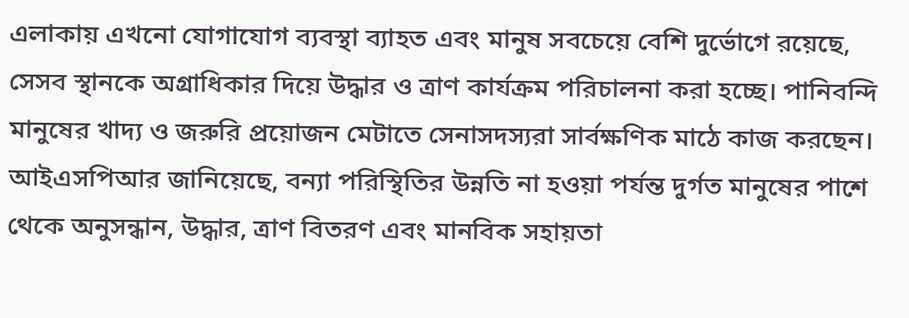এলাকায় এখনো যোগাযোগ ব্যবস্থা ব্যাহত এবং মানুষ সবচেয়ে বেশি দুর্ভোগে রয়েছে, সেসব স্থানকে অগ্রাধিকার দিয়ে উদ্ধার ও ত্রাণ কার্যক্রম পরিচালনা করা হচ্ছে। পানিবন্দি মানুষের খাদ্য ও জরুরি প্রয়োজন মেটাতে সেনাসদস্যরা সার্বক্ষণিক মাঠে কাজ করছেন।
আইএসপিআর জানিয়েছে, বন্যা পরিস্থিতির উন্নতি না হওয়া পর্যন্ত দুর্গত মানুষের পাশে থেকে অনুসন্ধান, উদ্ধার, ত্রাণ বিতরণ এবং মানবিক সহায়তা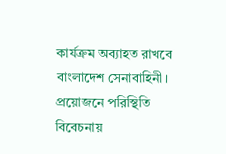কার্যক্রম অব্যাহত রাখবে বাংলাদেশ সেনাবাহিনী। প্রয়োজনে পরিস্থিতি বিবেচনায়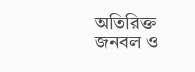অতিরিক্ত জনবল ও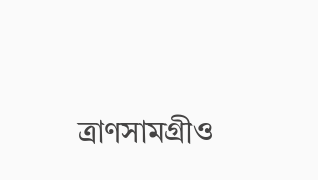ত্রাণসামগ্রীও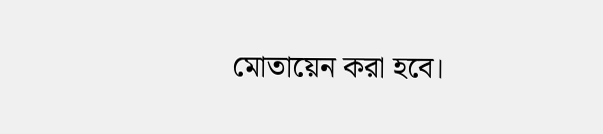মোতায়েন করা হবে।